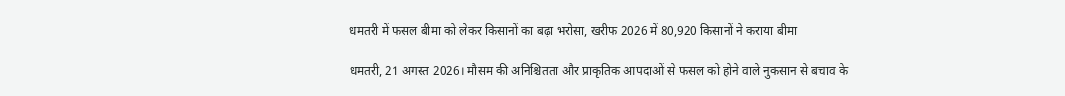धमतरी में फसल बीमा को लेकर किसानों का बढ़ा भरोसा, खरीफ 2026 में 80,920 किसानों ने कराया बीमा

धमतरी, 21 अगस्त 2026। मौसम की अनिश्चितता और प्राकृतिक आपदाओं से फसल को होने वाले नुकसान से बचाव के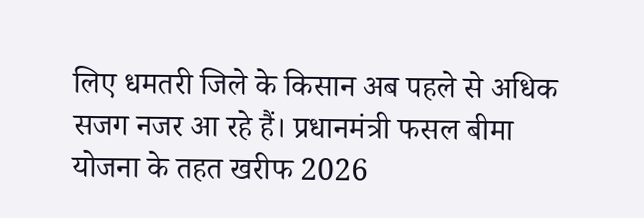लिए धमतरी जिले के किसान अब पहले से अधिक सजग नजर आ रहे हैं। प्रधानमंत्री फसल बीमा योजना के तहत खरीफ 2026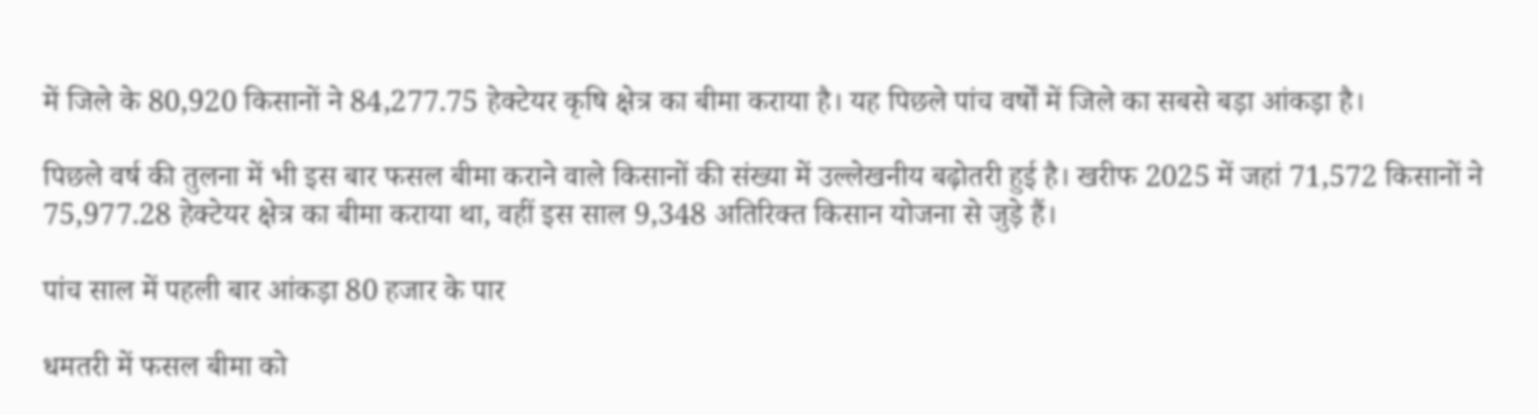में जिले के 80,920 किसानों ने 84,277.75 हेक्टेयर कृषि क्षेत्र का बीमा कराया है। यह पिछले पांच वर्षों में जिले का सबसे बड़ा आंकड़ा है।

पिछले वर्ष की तुलना में भी इस बार फसल बीमा कराने वाले किसानों की संख्या में उल्लेखनीय बढ़ोतरी हुई है। खरीफ 2025 में जहां 71,572 किसानों ने 75,977.28 हेक्टेयर क्षेत्र का बीमा कराया था, वहीं इस साल 9,348 अतिरिक्त किसान योजना से जुड़े हैं।

पांच साल में पहली बार आंकड़ा 80 हजार के पार

धमतरी में फसल बीमा को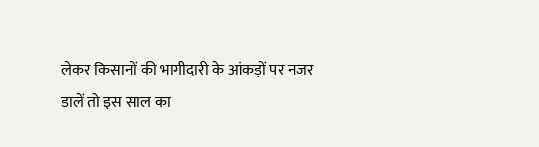लेकर किसानों की भागीदारी के आंकड़ों पर नजर डालें तो इस साल का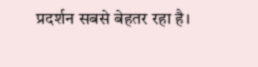प्रदर्शन सबसे बेहतर रहा है।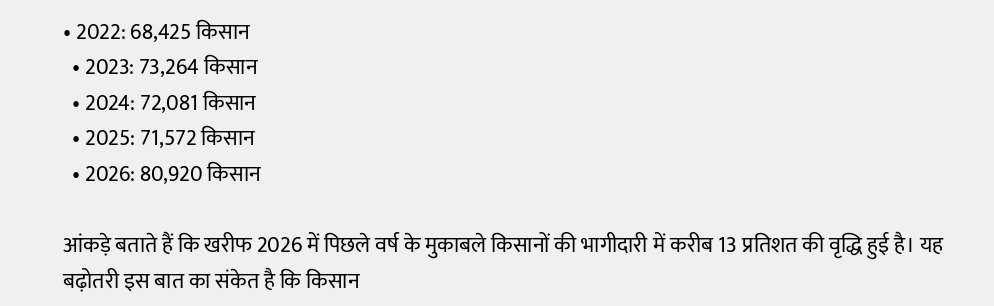• 2022: 68,425 किसान
  • 2023: 73,264 किसान
  • 2024: 72,081 किसान
  • 2025: 71,572 किसान
  • 2026: 80,920 किसान

आंकड़े बताते हैं कि खरीफ 2026 में पिछले वर्ष के मुकाबले किसानों की भागीदारी में करीब 13 प्रतिशत की वृद्धि हुई है। यह बढ़ोतरी इस बात का संकेत है कि किसान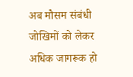अब मौसम संबंधी जोखिमों को लेकर अधिक जागरूक हो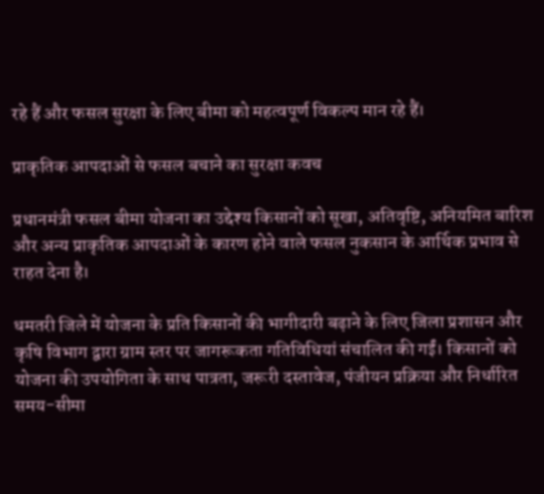रहे हैं और फसल सुरक्षा के लिए बीमा को महत्वपूर्ण विकल्प मान रहे हैं।

प्राकृतिक आपदाओं से फसल बचाने का सुरक्षा कवच

प्रधानमंत्री फसल बीमा योजना का उद्देश्य किसानों को सूखा, अतिवृष्टि, अनियमित बारिश और अन्य प्राकृतिक आपदाओं के कारण होने वाले फसल नुकसान के आर्थिक प्रभाव से राहत देना है।

धमतरी जिले में योजना के प्रति किसानों की भागीदारी बढ़ाने के लिए जिला प्रशासन और कृषि विभाग द्वारा ग्राम स्तर पर जागरूकता गतिविधियां संचालित की गईं। किसानों को योजना की उपयोगिता के साथ पात्रता, जरूरी दस्तावेज, पंजीयन प्रक्रिया और निर्धारित समय-सीमा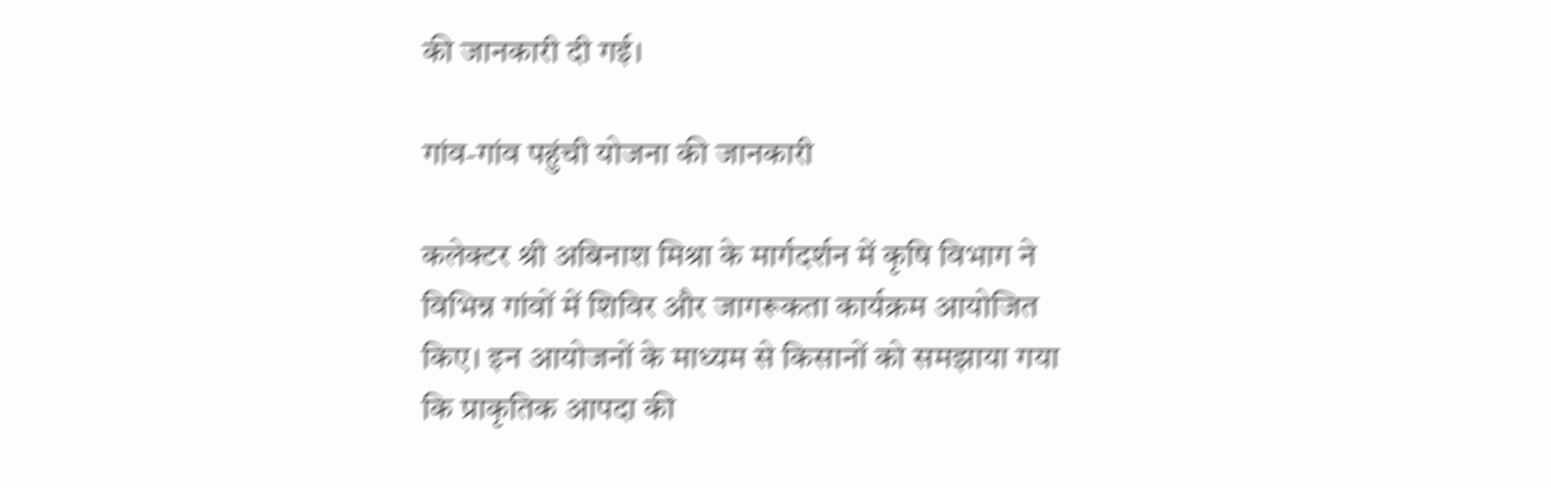की जानकारी दी गई।

गांव-गांव पहुंची योजना की जानकारी

कलेक्टर श्री अबिनाश मिश्रा के मार्गदर्शन में कृषि विभाग ने विभिन्न गांवों में शिविर और जागरूकता कार्यक्रम आयोजित किए। इन आयोजनों के माध्यम से किसानों को समझाया गया कि प्राकृतिक आपदा की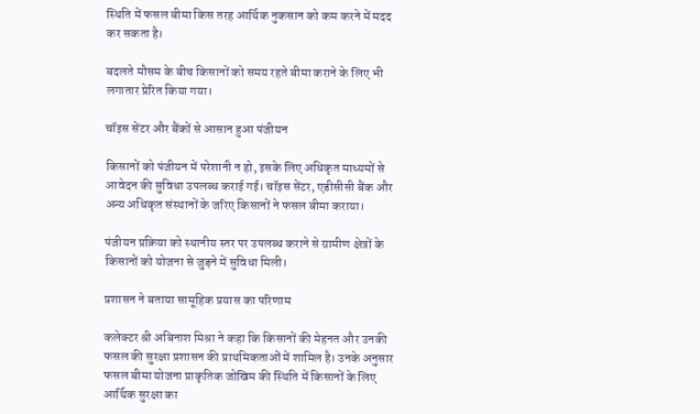स्थिति में फसल बीमा किस तरह आर्थिक नुकसान को कम करने में मदद कर सकता है।

बदलते मौसम के बीच किसानों को समय रहते बीमा कराने के लिए भी लगातार प्रेरित किया गया।

चॉइस सेंटर और बैंकों से आसान हुआ पंजीयन

किसानों को पंजीयन में परेशानी न हो, इसके लिए अधिकृत माध्यमों से आवेदन की सुविधा उपलब्ध कराई गई। चॉइस सेंटर, एडीसीसी बैंक और अन्य अधिकृत संस्थानों के जरिए किसानों ने फसल बीमा कराया।

पंजीयन प्रक्रिया को स्थानीय स्तर पर उपलब्ध कराने से ग्रामीण क्षेत्रों के किसानों को योजना से जुड़ने में सुविधा मिली।

प्रशासन ने बताया सामूहिक प्रयास का परिणाम

कलेक्टर श्री अबिनाश मिश्रा ने कहा कि किसानों की मेहनत और उनकी फसल की सुरक्षा प्रशासन की प्राथमिकताओं में शामिल है। उनके अनुसार फसल बीमा योजना प्राकृतिक जोखिम की स्थिति में किसानों के लिए आर्थिक सुरक्षा का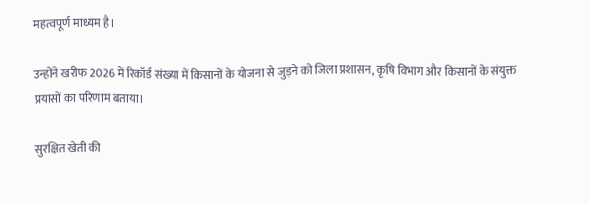महत्वपूर्ण माध्यम है।

उन्होंने खरीफ 2026 में रिकॉर्ड संख्या में किसानों के योजना से जुड़ने को जिला प्रशासन, कृषि विभाग और किसानों के संयुक्त प्रयासों का परिणाम बताया।

सुरक्षित खेती की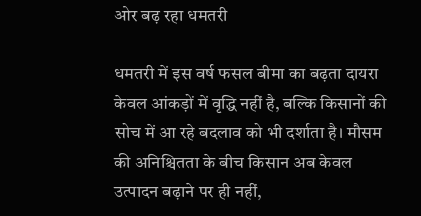ओर बढ़ रहा धमतरी

धमतरी में इस वर्ष फसल बीमा का बढ़ता दायरा केवल आंकड़ों में वृद्धि नहीं है, बल्कि किसानों की सोच में आ रहे बदलाव को भी दर्शाता है। मौसम की अनिश्चितता के बीच किसान अब केवल उत्पादन बढ़ाने पर ही नहीं,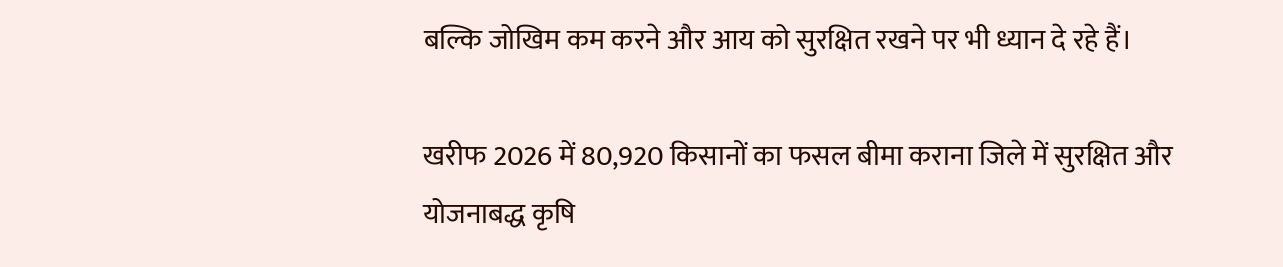बल्कि जोखिम कम करने और आय को सुरक्षित रखने पर भी ध्यान दे रहे हैं।

खरीफ 2026 में 80,920 किसानों का फसल बीमा कराना जिले में सुरक्षित और योजनाबद्ध कृषि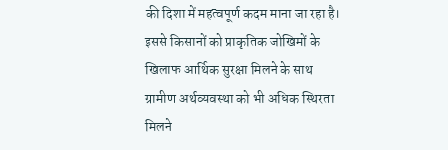की दिशा में महत्वपूर्ण कदम माना जा रहा है। इससे किसानों को प्राकृतिक जोखिमों के खिलाफ आर्थिक सुरक्षा मिलने के साथ ग्रामीण अर्थव्यवस्था को भी अधिक स्थिरता मिलने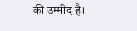की उम्मीद है।